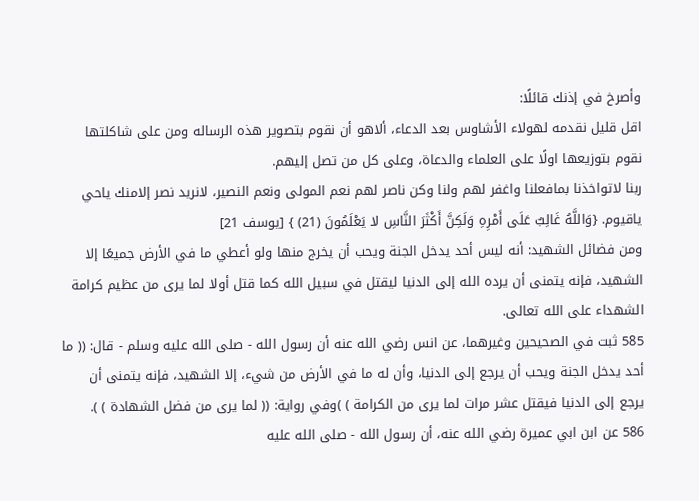وأصرخ في إذنك قائلًا:
اقل قليل نقدمه لهولاء الأشاوس بعد الدعاء، ألاهو أن نقوم بتصوير هذه الرساله ومن على شاكلتها نقوم بتوزيعها اولًا على العلماء والدعاة، وعلى كل من تصل إليهم.
ربنا لاتواخذنا بمافعلنا واغفر لهم ولنا وكن ناصر لهم نعم المولى ونعم النصير، لانريد نصر إلامنك ياحي ياقيوم. {وَاللَّهُ غَالِبٌ عَلَى أَمْرِهِ وَلَكِنَّ أَكْثَرَ النَّاسِ لا يَعْلَمُونَ (21) } [يوسف 21]
ومن فضائل الشهيد: أنه ليس أحد يدخل الجنة ويحب أن يخرج منها ولو أعطي ما في الأرض جميعًا إلا الشهيد، فإنه يتمنى أن يرده الله إلى الدنيا ليقتل في سبيل الله كما قتل أولا لما يرى من عظيم كرامة الشهداء على الله تعالى.
585 ثبت في الصحيحين وغيرهما، عن انس رضي الله عنه أن رسول الله - صلى الله عليه وسلم - قال: (( ما أحد يدخل الجنة ويحب أن يرجع إلى الدنيا، وأن له ما في الأرض من شيء، إلا الشهيد، فإنه يتمنى أن يرجع إلى الدنيا فيقتل عشر مرات لما يرى من الكرامة ) )وفي رواية: (( لما يرى من فضل الشهادة ) ).
586 عن ابن ابي عميرة رضي الله عنه، أن رسول الله - صلى الله عليه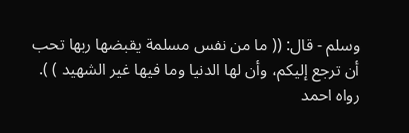وسلم - قال: (( ما من نفس مسلمة يقبضها ربها تحب أن ترجع إليكم، وأن لها الدنيا وما فيها غير الشهيد ) ). رواه احمد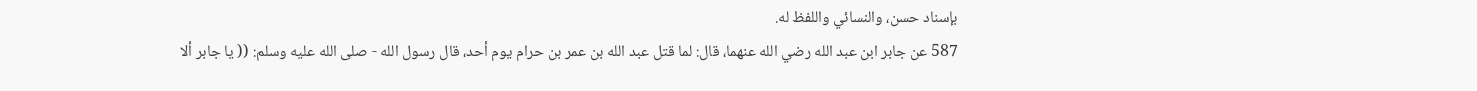بإسناد حسن، والنسائي واللفظ له.
587 عن جابر ابن عبد الله رضي الله عنهما، قال: لما قتل عبد الله بن عمر بن حرام يوم أحد، قال رسول الله - صلى الله عليه وسلم: (( يا جابر ألا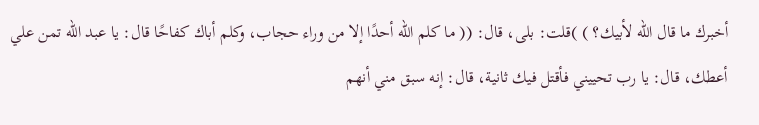أخبرك ما قال الله لأبيك؟ ) )قلت: بلى، قال: (( ما كلم الله أحدًا إلا من وراء حجاب، وكلم أباك كفاحًا قال: يا عبد الله تمن علي أعطك، قال: يا رب تحييني فأقتل فيك ثانية، قال: إنه سبق مني أنهم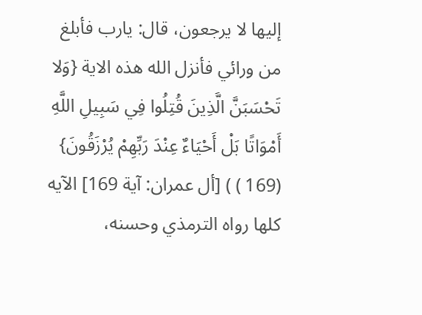إليها لا يرجعون، قال: يارب فأبلغ من ورائي فأنزل الله هذه الاية {وَلا تَحْسَبَنَّ الَّذِينَ قُتِلُوا فِي سَبِيلِ اللَّهِ أَمْوَاتًا بَلْ أَحْيَاءٌ عِنْدَ رَبِّهِمْ يُرْزَقُونَ} (169 ) ) [أل عمران: آية 169] الآيه كلها رواه الترمذي وحسنه،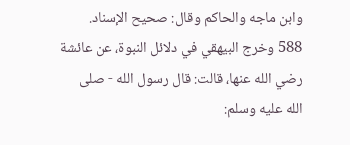وابن ماجه والحاكم وقال: صحيح الإسناد.
588 وخرج البيهقي في دلائل النبوة، عن عائشة رضي الله عنها، قالت: قال رسول الله - صلى الله عليه وسلم: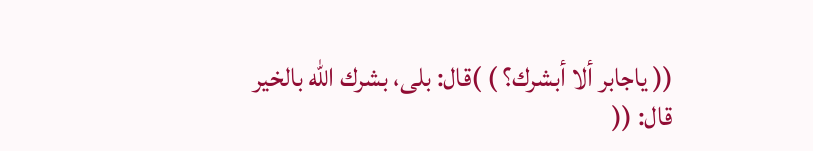(( ياجابر ألا أبشرك؟ ) )قال: بلى، بشرك الله بالخير قال: ((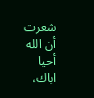شعرت أن الله أحيا اباك،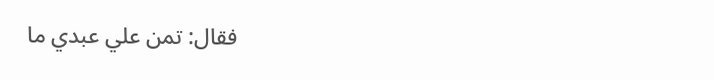فقال: تمن علي عبدي ما